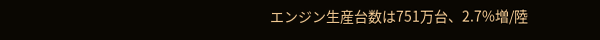エンジン生産台数は751万台、2.7%増/陸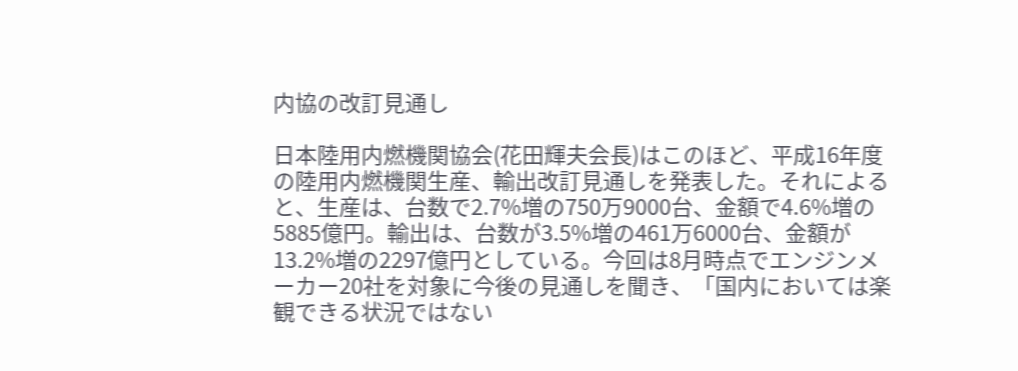内協の改訂見通し

日本陸用内燃機関協会(花田輝夫会長)はこのほど、平成16年度の陸用内燃機関生産、輸出改訂見通しを発表した。それによると、生産は、台数で2.7%増の750万9000台、金額で4.6%増の5885億円。輸出は、台数が3.5%増の461万6000台、金額が13.2%増の2297億円としている。今回は8月時点でエンジンメーカー20社を対象に今後の見通しを聞き、「国内においては楽観できる状況ではない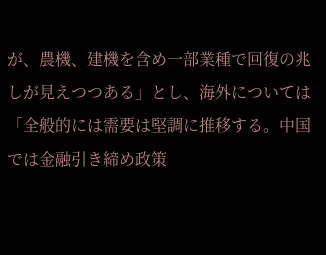が、農機、建機を含め一部業種で回復の兆しが見えつつある」とし、海外については「全般的には需要は堅調に推移する。中国では金融引き締め政策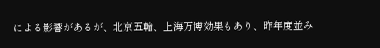による影響があるが、北京五輪、上海万博効果もあり、昨年度並み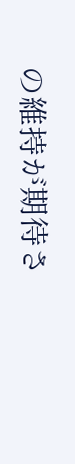の維持が期待さ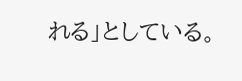れる」としている。